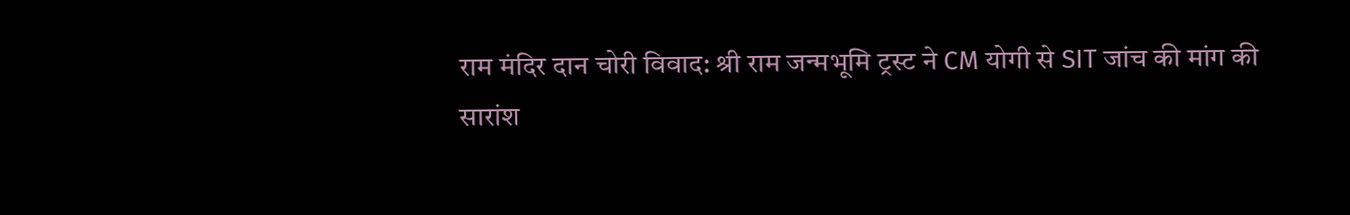राम मंदिर दान चोरी विवाद: श्री राम जन्मभूमि ट्रस्ट ने CM योगी से SIT जांच की मांग की
सारांश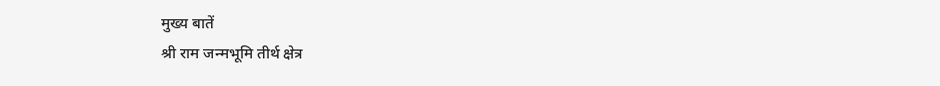मुख्य बातें
श्री राम जन्मभूमि तीर्थ क्षेत्र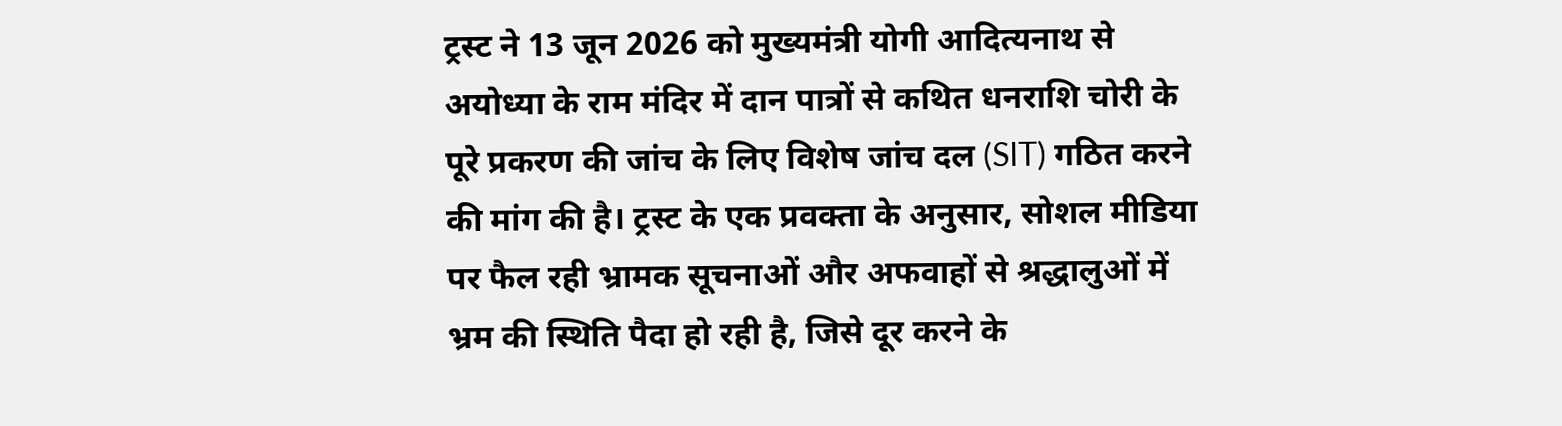ट्रस्ट ने 13 जून 2026 को मुख्यमंत्री योगी आदित्यनाथ से अयोध्या के राम मंदिर में दान पात्रों से कथित धनराशि चोरी के पूरे प्रकरण की जांच के लिए विशेष जांच दल (SIT) गठित करने की मांग की है। ट्रस्ट के एक प्रवक्ता के अनुसार, सोशल मीडिया पर फैल रही भ्रामक सूचनाओं और अफवाहों से श्रद्धालुओं में भ्रम की स्थिति पैदा हो रही है, जिसे दूर करने के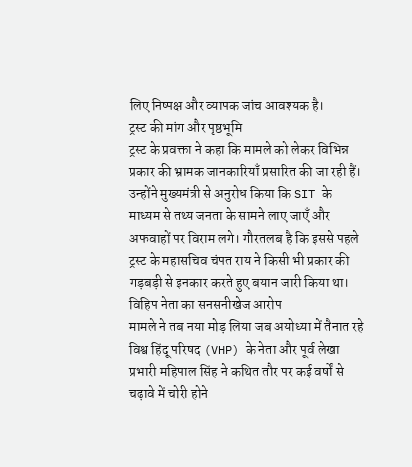लिए निष्पक्ष और व्यापक जांच आवश्यक है।
ट्रस्ट की मांग और पृष्ठभूमि
ट्रस्ट के प्रवक्ता ने कहा कि मामले को लेकर विभिन्न प्रकार की भ्रामक जानकारियाँ प्रसारित की जा रही हैं। उन्होंने मुख्यमंत्री से अनुरोध किया कि SIT के माध्यम से तथ्य जनता के सामने लाए जाएँ और अफवाहों पर विराम लगे। गौरतलब है कि इससे पहले ट्रस्ट के महासचिव चंपत राय ने किसी भी प्रकार की गड़बड़ी से इनकार करते हुए बयान जारी किया था।
विहिप नेता का सनसनीखेज आरोप
मामले ने तब नया मोड़ लिया जब अयोध्या में तैनात रहे विश्व हिंदू परिषद (VHP) के नेता और पूर्व लेखा प्रभारी महिपाल सिंह ने कथित तौर पर कई वर्षों से चढ़ावे में चोरी होने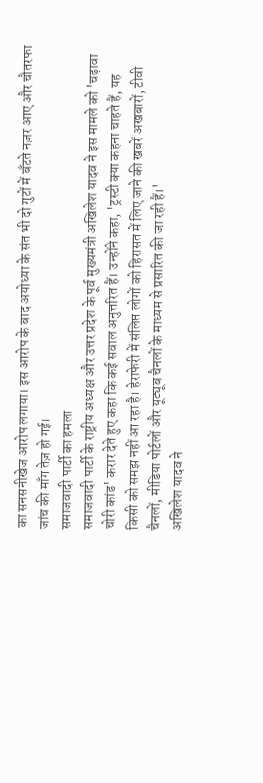का सनसनीखेज आरोप लगाया। इस आरोप के बाद अयोध्या के संत भी दो गुटों में बँटते नज़र आए और चौतरफा जांच की माँग तेज़ हो गई।
समाजवादी पार्टी का हमला
समाजवादी पार्टी के राष्ट्रीय अध्यक्ष और उत्तर प्रदेश के पूर्व मुख्यमंत्री अखिलेश यादव ने इस मामले को 'चढ़ावा चोरी कांड' करार देते हुए कहा कि कई सवाल अनुत्तरित हैं। उन्होंने कहा, 'ट्रस्टी क्या कहना चाहते हैं, यह किसी को समझ नहीं आ रहा है। हेराफेरी में संलिप्त लोगों को हिरासत में लिए जाने की खबरें अखबारों, टीवी चैनलों, मीडिया पोर्टलों और यूट्यूब चैनलों के माध्यम से प्रसारित की जा रही हैं।'
अखिलेश यादव ने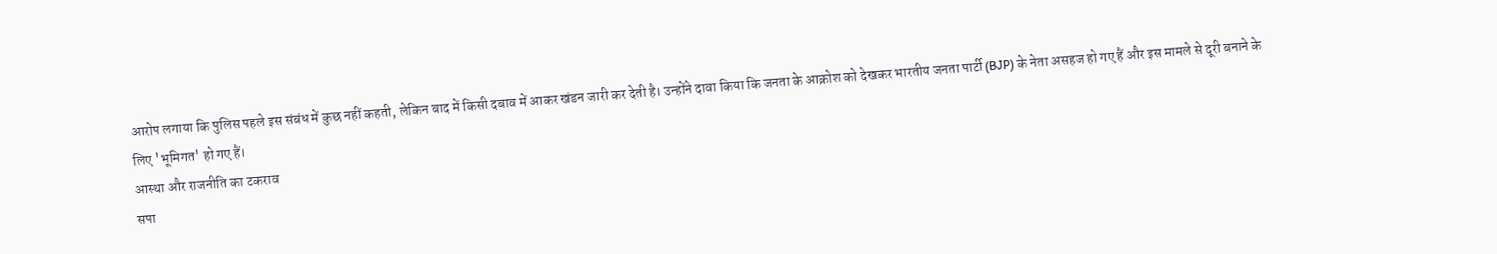आरोप लगाया कि पुलिस पहले इस संबंध में कुछ नहीं कहती, लेकिन बाद में किसी दबाव में आकर खंडन जारी कर देती है। उन्होंने दावा किया कि जनता के आक्रोश को देखकर भारतीय जनता पार्टी (BJP) के नेता असहज हो गए हैं और इस मामले से दूरी बनाने के लिए 'भूमिगत' हो गए हैं।
आस्था और राजनीति का टकराव
सपा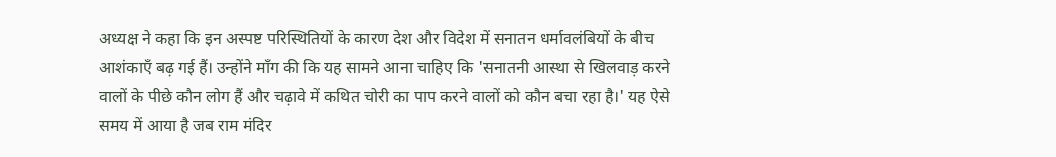अध्यक्ष ने कहा कि इन अस्पष्ट परिस्थितियों के कारण देश और विदेश में सनातन धर्मावलंबियों के बीच आशंकाएँ बढ़ गई हैं। उन्होंने माँग की कि यह सामने आना चाहिए कि 'सनातनी आस्था से खिलवाड़ करने वालों के पीछे कौन लोग हैं और चढ़ावे में कथित चोरी का पाप करने वालों को कौन बचा रहा है।' यह ऐसे समय में आया है जब राम मंदिर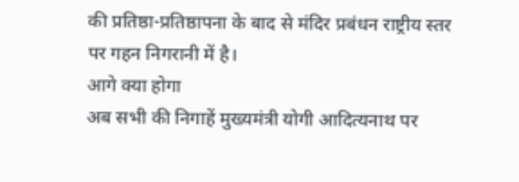की प्रतिष्ठा-प्रतिष्ठापना के बाद से मंदिर प्रबंधन राष्ट्रीय स्तर पर गहन निगरानी में है।
आगे क्या होगा
अब सभी की निगाहें मुख्यमंत्री योगी आदित्यनाथ पर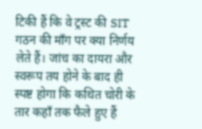टिकी हैं कि वे ट्रस्ट की SIT गठन की माँग पर क्या निर्णय लेते हैं। जांच का दायरा और स्वरूप तय होने के बाद ही स्पष्ट होगा कि कथित चोरी के तार कहाँ तक फैले हुए हैं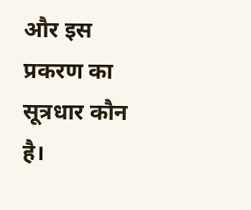और इस प्रकरण का सूत्रधार कौन है।